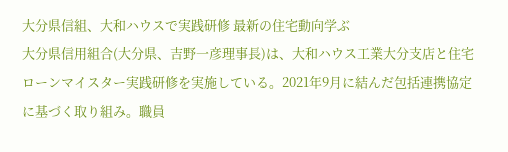大分県信組、大和ハウスで実践研修 最新の住宅動向学ぶ
大分県信用組合(大分県、吉野一彦理事長)は、大和ハウス工業大分支店と住宅ローンマイスター実践研修を実施している。2021年9月に結んだ包括連携協定に基づく取り組み。職員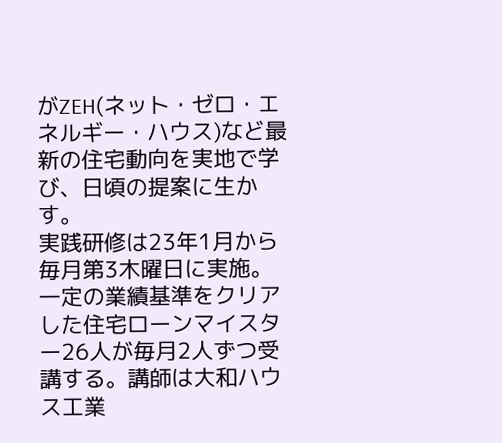がZEH(ネット・ゼロ・エネルギー・ハウス)など最新の住宅動向を実地で学び、日頃の提案に生かす。
実践研修は23年1月から毎月第3木曜日に実施。一定の業績基準をクリアした住宅ローンマイスター26人が毎月2人ずつ受講する。講師は大和ハウス工業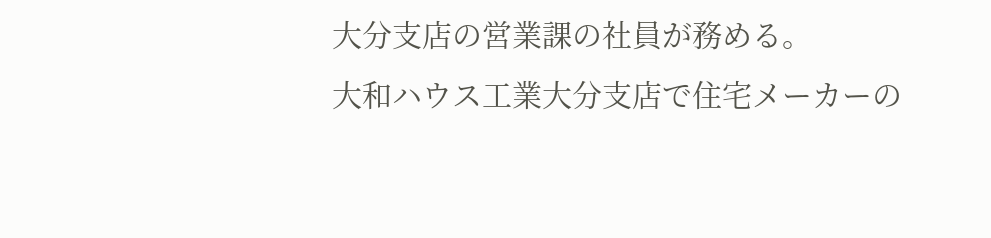大分支店の営業課の社員が務める。
大和ハウス工業大分支店で住宅メーカーの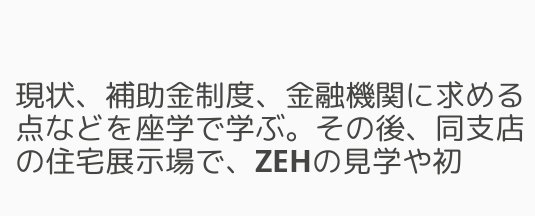現状、補助金制度、金融機関に求める点などを座学で学ぶ。その後、同支店の住宅展示場で、ZEHの見学や初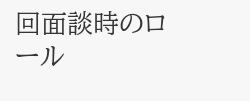回面談時のロール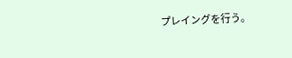プレイングを行う。